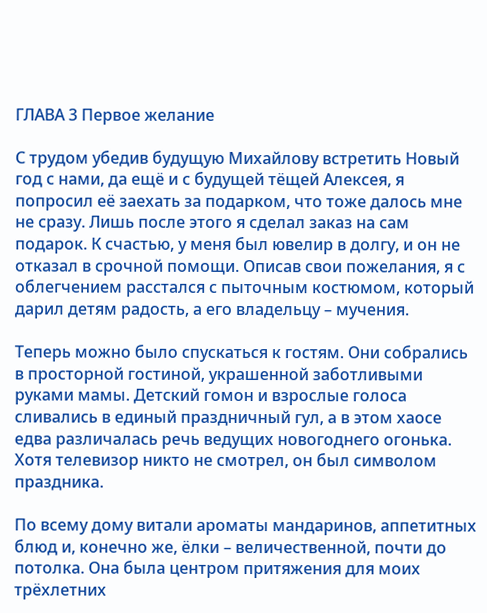ГЛАВА 3 Первое желание

С трудом убедив будущую Михайлову встретить Новый год с нами, да ещё и с будущей тёщей Алексея, я попросил её заехать за подарком, что тоже далось мне не сразу. Лишь после этого я сделал заказ на сам подарок. К счастью, у меня был ювелир в долгу, и он не отказал в срочной помощи. Описав свои пожелания, я с облегчением расстался с пыточным костюмом, который дарил детям радость, а его владельцу – мучения.

Теперь можно было спускаться к гостям. Они собрались в просторной гостиной, украшенной заботливыми руками мамы. Детский гомон и взрослые голоса сливались в единый праздничный гул, а в этом хаосе едва различалась речь ведущих новогоднего огонька. Хотя телевизор никто не смотрел, он был символом праздника.

По всему дому витали ароматы мандаринов, аппетитных блюд и, конечно же, ёлки – величественной, почти до потолка. Она была центром притяжения для моих трёхлетних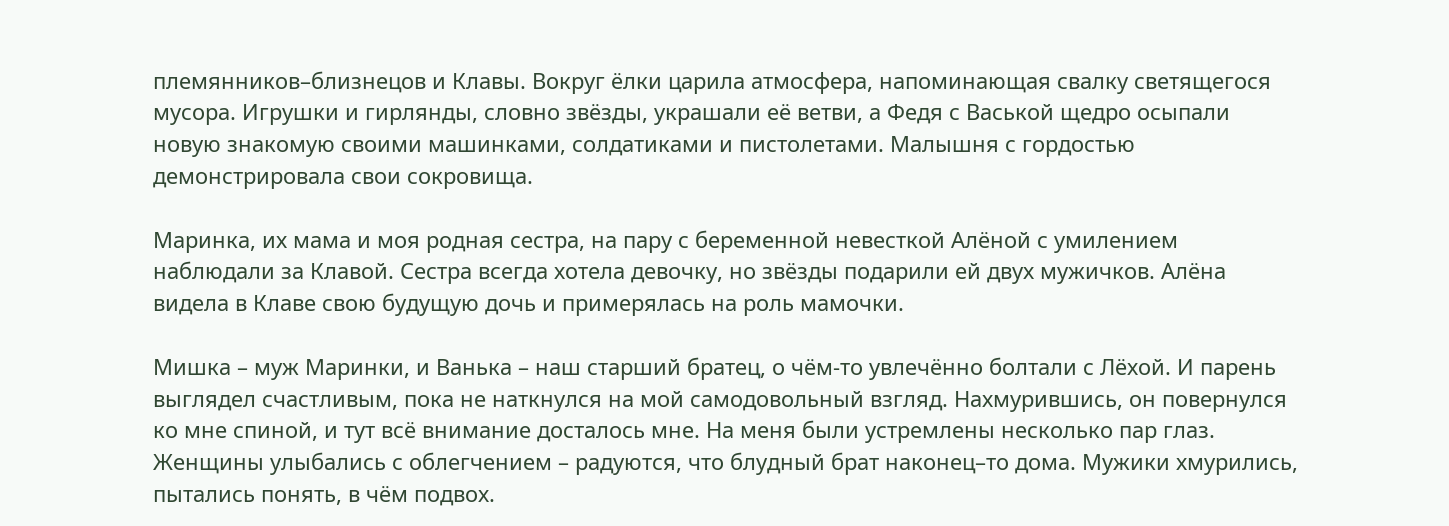племянников–близнецов и Клавы. Вокруг ёлки царила атмосфера, напоминающая свалку светящегося мусора. Игрушки и гирлянды, словно звёзды, украшали её ветви, а Федя с Васькой щедро осыпали новую знакомую своими машинками, солдатиками и пистолетами. Малышня с гордостью демонстрировала свои сокровища.

Маринка, их мама и моя родная сестра, на пару с беременной невесткой Алёной с умилением наблюдали за Клавой. Сестра всегда хотела девочку, но звёзды подарили ей двух мужичков. Алёна видела в Клаве свою будущую дочь и примерялась на роль мамочки.

Мишка – муж Маринки, и Ванька – наш старший братец, о чём-то увлечённо болтали с Лёхой. И парень выглядел счастливым, пока не наткнулся на мой самодовольный взгляд. Нахмурившись, он повернулся ко мне спиной, и тут всё внимание досталось мне. На меня были устремлены несколько пар глаз. Женщины улыбались с облегчением – радуются, что блудный брат наконец–то дома. Мужики хмурились, пытались понять, в чём подвох.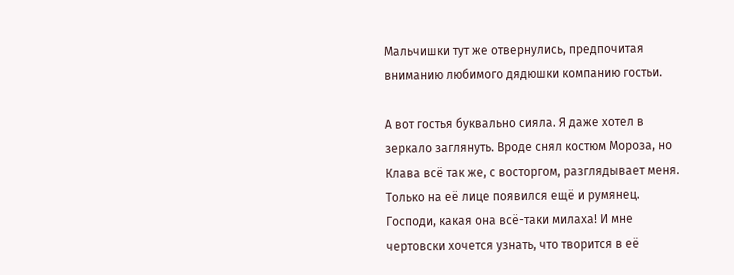Мальчишки тут же отвернулись, предпочитая вниманию любимого дядюшки компанию гостьи.

А вот гостья буквально сияла. Я даже хотел в зеркало заглянуть. Вроде снял костюм Мороза, но Клава всё так же, с восторгом, разглядывает меня. Только на её лице появился ещё и румянец. Господи, какая она всё-таки милаха! И мне чертовски хочется узнать, что творится в её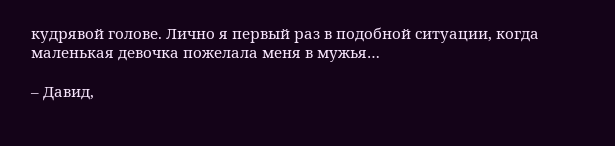кудрявой голове. Лично я первый раз в подобной ситуации, когда маленькая девочка пожелала меня в мужья…

– Давид,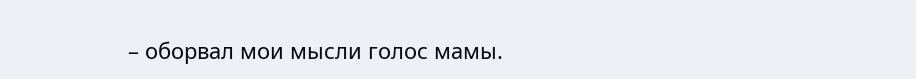– оборвал мои мысли голос мамы.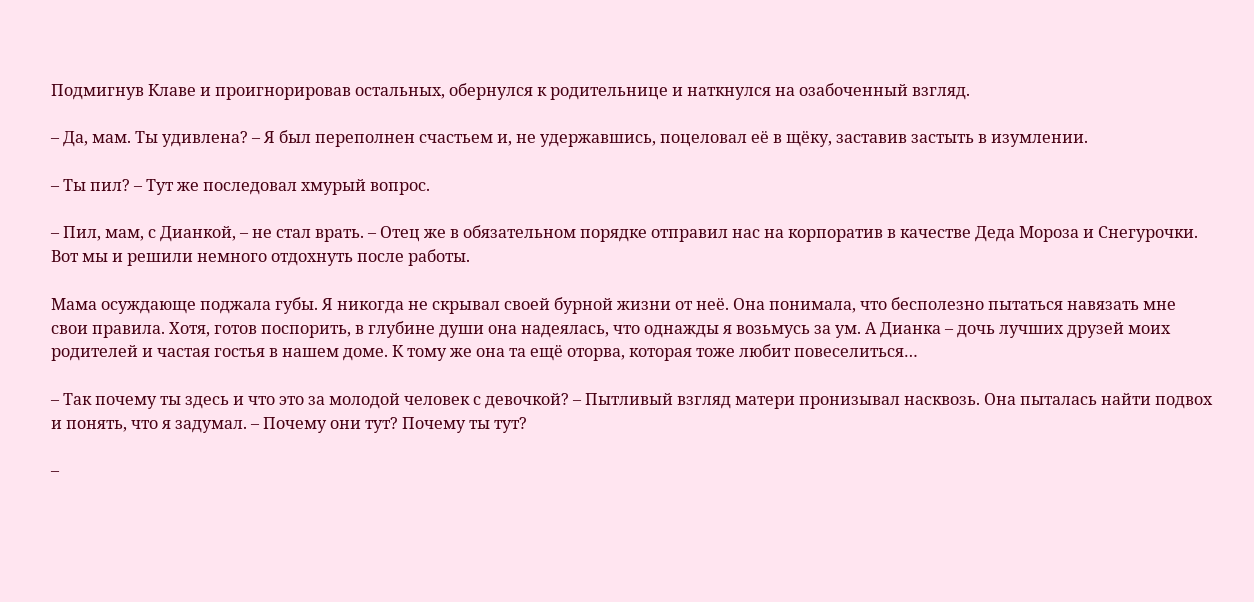Подмигнув Клаве и проигнорировав остальных, обернулся к родительнице и наткнулся на озабоченный взгляд.

– Да, мам. Ты удивлена? – Я был переполнен счастьем и, не удержавшись, поцеловал её в щёку, заставив застыть в изумлении.

– Ты пил? – Тут же последовал хмурый вопрос.

– Пил, мам, с Дианкой, – не стал врать. – Отец же в обязательном порядке отправил нас на корпоратив в качестве Деда Мороза и Снегурочки. Вот мы и решили немного отдохнуть после работы.

Мама осуждающе поджала губы. Я никогда не скрывал своей бурной жизни от неё. Она понимала, что бесполезно пытаться навязать мне свои правила. Хотя, готов поспорить, в глубине души она надеялась, что однажды я возьмусь за ум. А Дианка – дочь лучших друзей моих родителей и частая гостья в нашем доме. К тому же она та ещё оторва, которая тоже любит повеселиться…

– Так почему ты здесь и что это за молодой человек с девочкой? – Пытливый взгляд матери пронизывал насквозь. Она пыталась найти подвох и понять, что я задумал. – Почему они тут? Почему ты тут?

–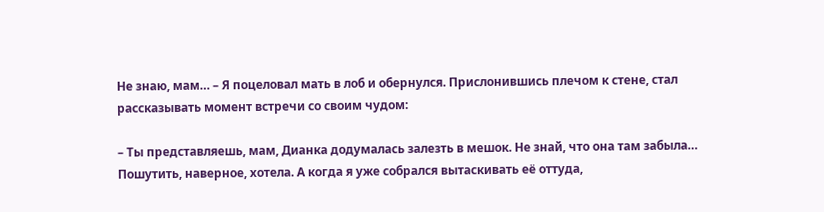Не знаю, мам… – Я поцеловал мать в лоб и обернулся. Прислонившись плечом к стене, стал рассказывать момент встречи со своим чудом:

– Ты представляешь, мам, Дианка додумалась залезть в мешок. Не знай, что она там забыла… Пошутить, наверное, хотела. А когда я уже собрался вытаскивать её оттуда,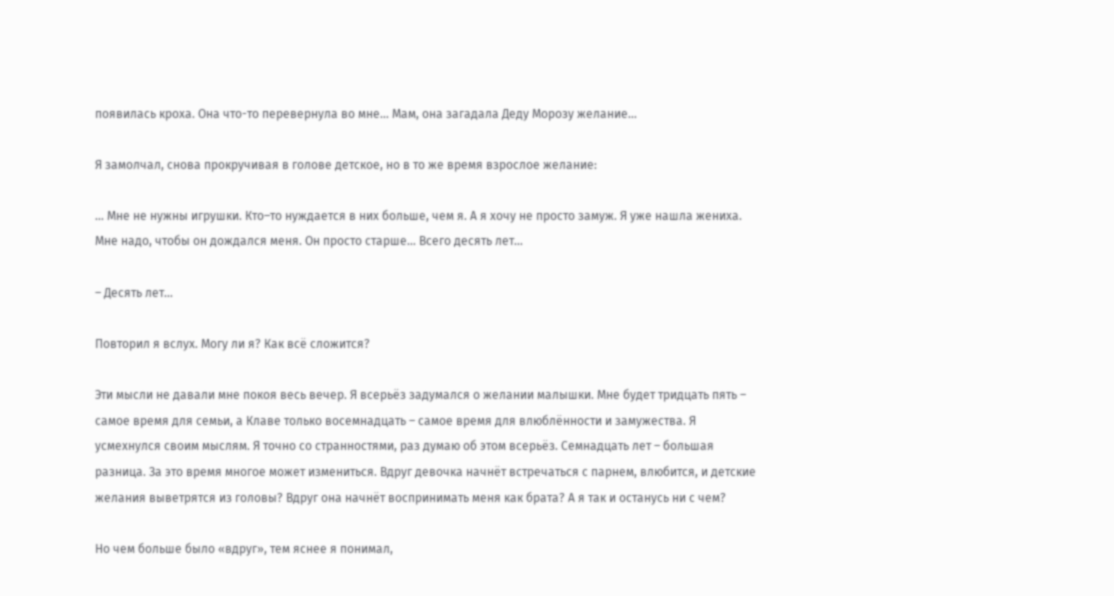появилась кроха. Она что-то перевернула во мне… Мам, она загадала Деду Морозу желание…

Я замолчал, снова прокручивая в голове детское, но в то же время взрослое желание:

… Мне не нужны игрушки. Кто–то нуждается в них больше, чем я. А я хочу не просто замуж. Я уже нашла жениха. Мне надо, чтобы он дождался меня. Он просто старше… Всего десять лет…

– Десять лет…

Повторил я вслух. Могу ли я? Как всё сложится?

Эти мысли не давали мне покоя весь вечер. Я всерьёз задумался о желании малышки. Мне будет тридцать пять – самое время для семьи, а Клаве только восемнадцать – самое время для влюблённости и замужества. Я усмехнулся своим мыслям. Я точно со странностями, раз думаю об этом всерьёз. Семнадцать лет – большая разница. За это время многое может измениться. Вдруг девочка начнёт встречаться с парнем, влюбится, и детские желания выветрятся из головы? Вдруг она начнёт воспринимать меня как брата? А я так и останусь ни с чем?

Но чем больше было «вдруг», тем яснее я понимал,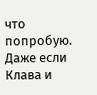что попробую. Даже если Клава и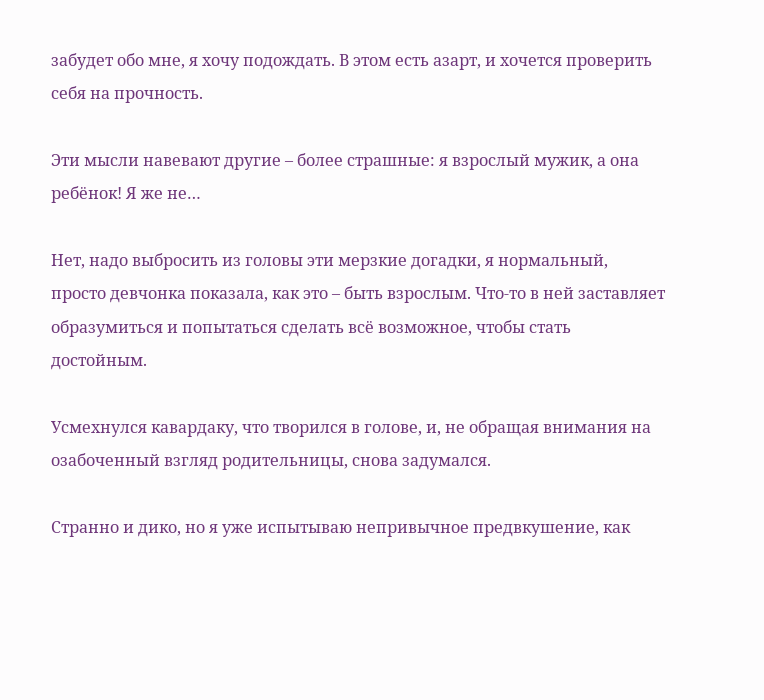забудет обо мне, я хочу подождать. В этом есть азарт, и хочется проверить себя на прочность.

Эти мысли навевают другие – более страшные: я взрослый мужик, а она ребёнок! Я же не…

Нет, надо выбросить из головы эти мерзкие догадки, я нормальный, просто девчонка показала, как это – быть взрослым. Что-то в ней заставляет образумиться и попытаться сделать всё возможное, чтобы стать достойным.

Усмехнулся кавардаку, что творился в голове, и, не обращая внимания на озабоченный взгляд родительницы, снова задумался.

Странно и дико, но я уже испытываю непривычное предвкушение, как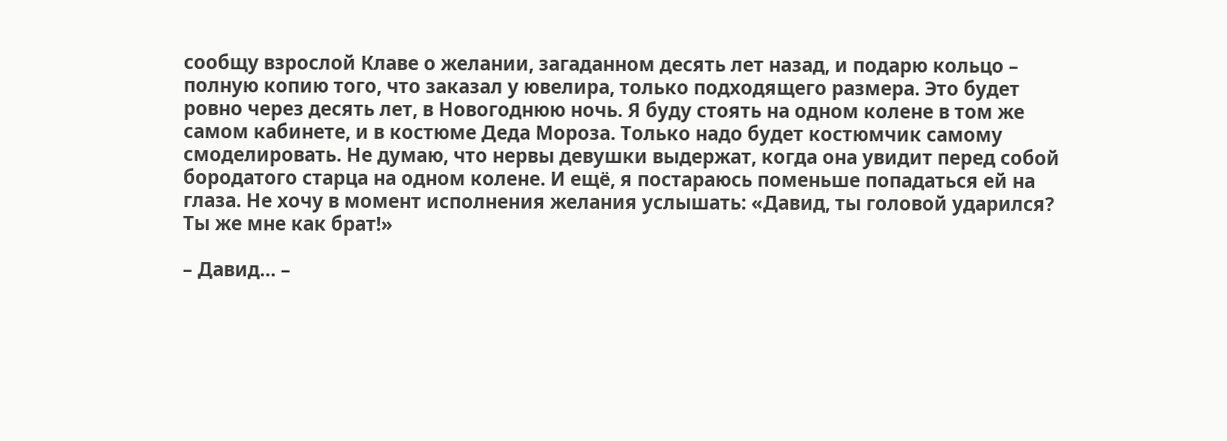сообщу взрослой Клаве о желании, загаданном десять лет назад, и подарю кольцо – полную копию того, что заказал у ювелира, только подходящего размера. Это будет ровно через десять лет, в Новогоднюю ночь. Я буду стоять на одном колене в том же самом кабинете, и в костюме Деда Мороза. Только надо будет костюмчик самому смоделировать. Не думаю, что нервы девушки выдержат, когда она увидит перед собой бородатого старца на одном колене. И ещё, я постараюсь поменьше попадаться ей на глаза. Не хочу в момент исполнения желания услышать: «Давид, ты головой ударился? Ты же мне как брат!»

– Давид… –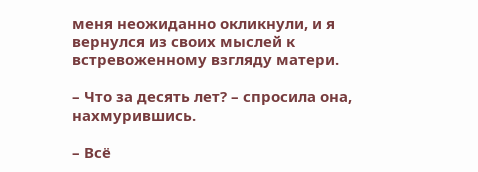меня неожиданно окликнули, и я вернулся из своих мыслей к встревоженному взгляду матери.

– Что за десять лет? – спросила она, нахмурившись.

– Всё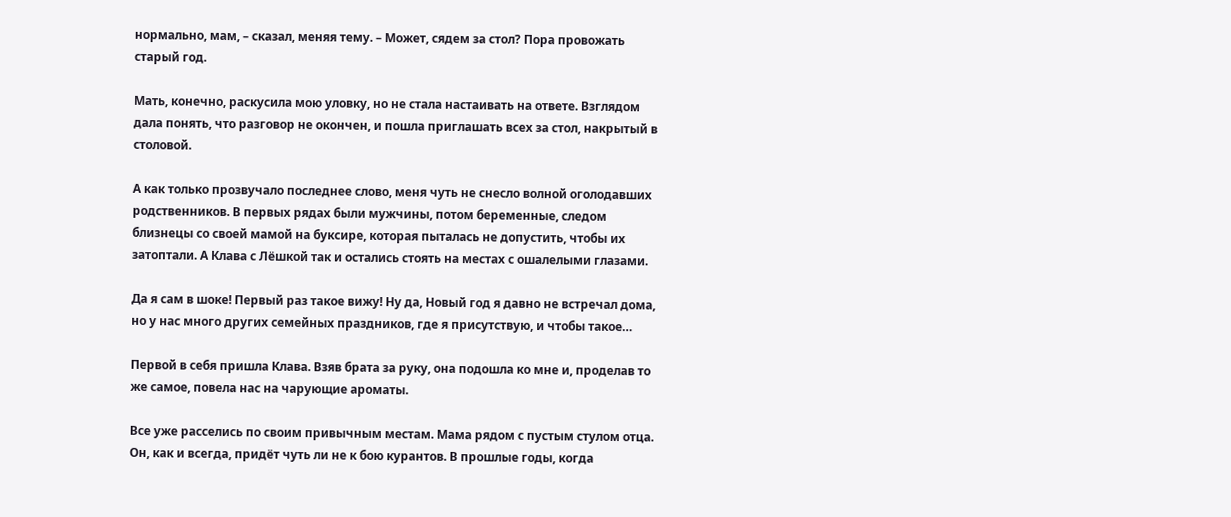нормально, мам, – сказал, меняя тему. – Может, сядем за стол? Пора провожать старый год.

Мать, конечно, раскусила мою уловку, но не стала настаивать на ответе. Взглядом дала понять, что разговор не окончен, и пошла приглашать всех за стол, накрытый в столовой.

А как только прозвучало последнее слово, меня чуть не снесло волной оголодавших родственников. В первых рядах были мужчины, потом беременные, следом близнецы со своей мамой на буксире, которая пыталась не допустить, чтобы их затоптали. А Клава с Лёшкой так и остались стоять на местах с ошалелыми глазами.

Да я сам в шоке! Первый раз такое вижу! Ну да, Новый год я давно не встречал дома, но у нас много других семейных праздников, где я присутствую, и чтобы такое…

Первой в себя пришла Клава. Взяв брата за руку, она подошла ко мне и, проделав то же самое, повела нас на чарующие ароматы.

Все уже расселись по своим привычным местам. Мама рядом с пустым стулом отца. Он, как и всегда, придёт чуть ли не к бою курантов. В прошлые годы, когда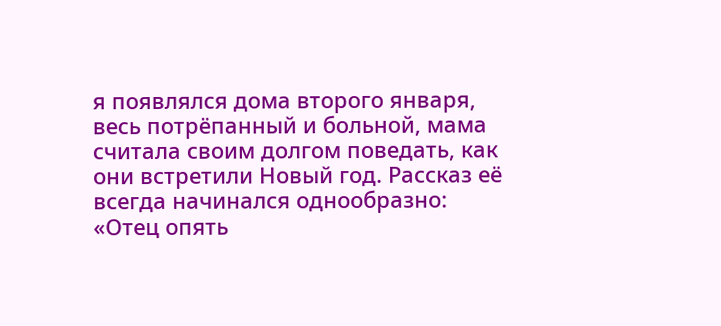я появлялся дома второго января, весь потрёпанный и больной, мама считала своим долгом поведать, как они встретили Новый год. Рассказ её всегда начинался однообразно: «Отец опять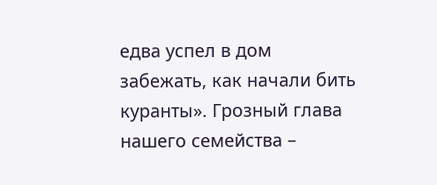едва успел в дом забежать, как начали бить куранты». Грозный глава нашего семейства –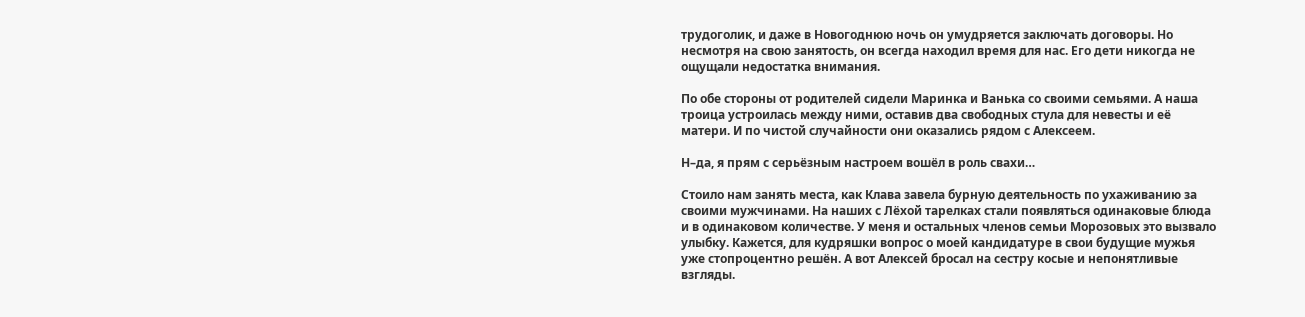трудоголик, и даже в Новогоднюю ночь он умудряется заключать договоры. Но несмотря на свою занятость, он всегда находил время для нас. Его дети никогда не ощущали недостатка внимания.

По обе стороны от родителей сидели Маринка и Ванька со своими семьями. А наша троица устроилась между ними, оставив два свободных стула для невесты и её матери. И по чистой случайности они оказались рядом с Алексеем.

Н–да, я прям с серьёзным настроем вошёл в роль свахи…

Стоило нам занять места, как Клава завела бурную деятельность по ухаживанию за своими мужчинами. На наших с Лёхой тарелках стали появляться одинаковые блюда и в одинаковом количестве. У меня и остальных членов семьи Морозовых это вызвало улыбку. Кажется, для кудряшки вопрос о моей кандидатуре в свои будущие мужья уже стопроцентно решён. А вот Алексей бросал на сестру косые и непонятливые взгляды.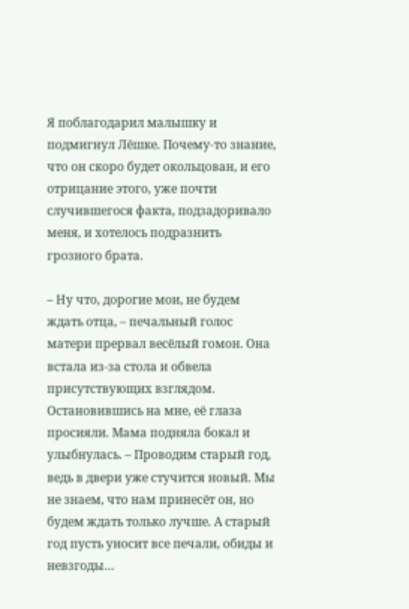Я поблагодарил малышку и подмигнул Лёшке. Почему-то знание, что он скоро будет окольцован, и его отрицание этого, уже почти случившегося факта, подзадоривало меня, и хотелось подразнить грозного брата.

– Ну что, дорогие мои, не будем ждать отца, – печальный голос матери прервал весёлый гомон. Она встала из-за стола и обвела присутствующих взглядом. Остановившись на мне, её глаза просияли. Мама подняла бокал и улыбнулась. – Проводим старый год, ведь в двери уже стучится новый. Мы не знаем, что нам принесёт он, но будем ждать только лучше. А старый год пусть уносит все печали, обиды и невзгоды…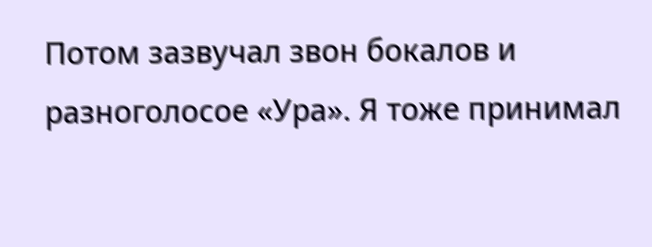Потом зазвучал звон бокалов и разноголосое «Ура». Я тоже принимал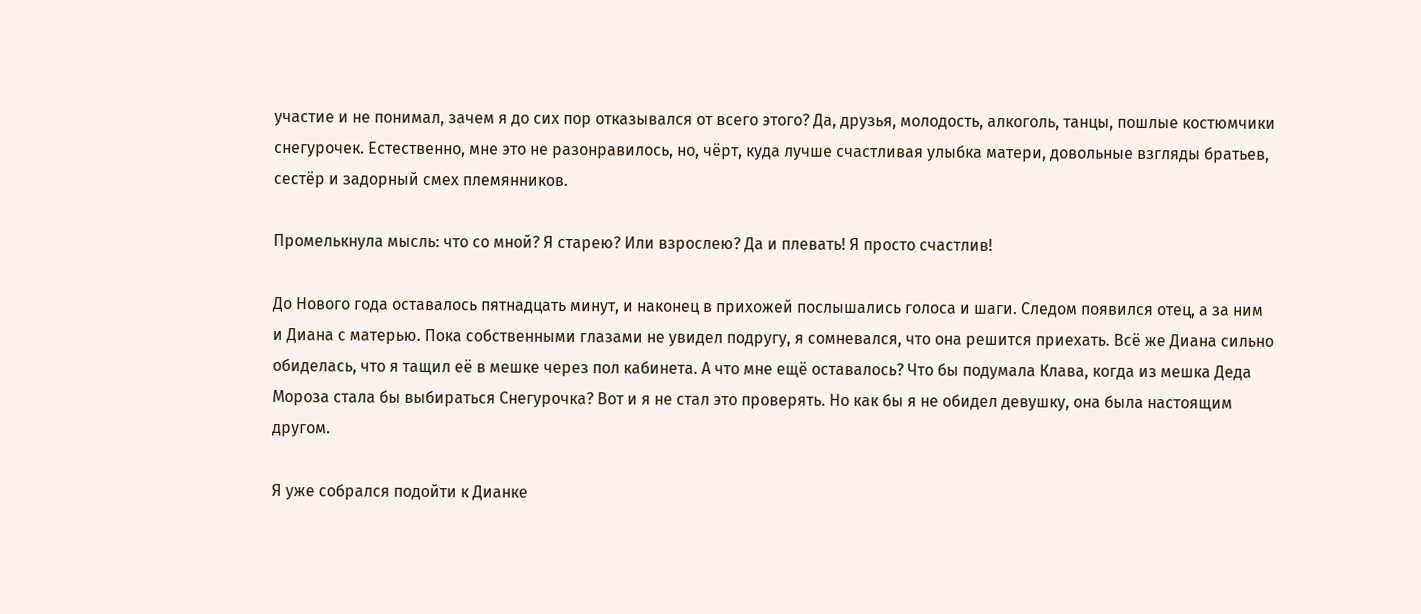участие и не понимал, зачем я до сих пор отказывался от всего этого? Да, друзья, молодость, алкоголь, танцы, пошлые костюмчики снегурочек. Естественно, мне это не разонравилось, но, чёрт, куда лучше счастливая улыбка матери, довольные взгляды братьев, сестёр и задорный смех племянников.

Промелькнула мысль: что со мной? Я старею? Или взрослею? Да и плевать! Я просто счастлив!

До Нового года оставалось пятнадцать минут, и наконец в прихожей послышались голоса и шаги. Следом появился отец, а за ним и Диана с матерью. Пока собственными глазами не увидел подругу, я сомневался, что она решится приехать. Всё же Диана сильно обиделась, что я тащил её в мешке через пол кабинета. А что мне ещё оставалось? Что бы подумала Клава, когда из мешка Деда Мороза стала бы выбираться Снегурочка? Вот и я не стал это проверять. Но как бы я не обидел девушку, она была настоящим другом.

Я уже собрался подойти к Дианке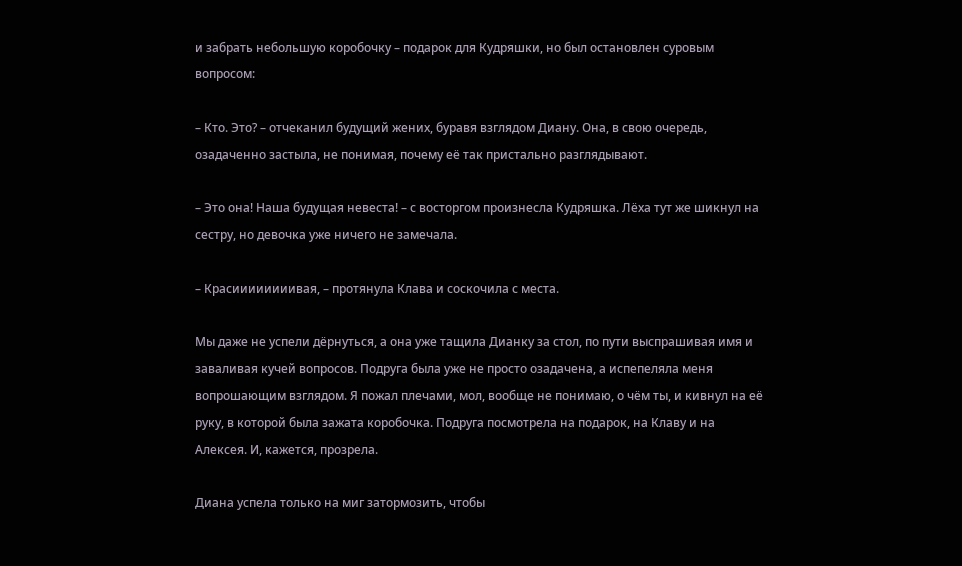и забрать небольшую коробочку – подарок для Кудряшки, но был остановлен суровым вопросом:

– Кто. Это? – отчеканил будущий жених, буравя взглядом Диану. Она, в свою очередь, озадаченно застыла, не понимая, почему её так пристально разглядывают.

– Это она! Наша будущая невеста! – с восторгом произнесла Кудряшка. Лёха тут же шикнул на сестру, но девочка уже ничего не замечала.

– Красиииииииивая, – протянула Клава и соскочила с места.

Мы даже не успели дёрнуться, а она уже тащила Дианку за стол, по пути выспрашивая имя и заваливая кучей вопросов. Подруга была уже не просто озадачена, а испепеляла меня вопрошающим взглядом. Я пожал плечами, мол, вообще не понимаю, о чём ты, и кивнул на её руку, в которой была зажата коробочка. Подруга посмотрела на подарок, на Клаву и на Алексея. И, кажется, прозрела.

Диана успела только на миг затормозить, чтобы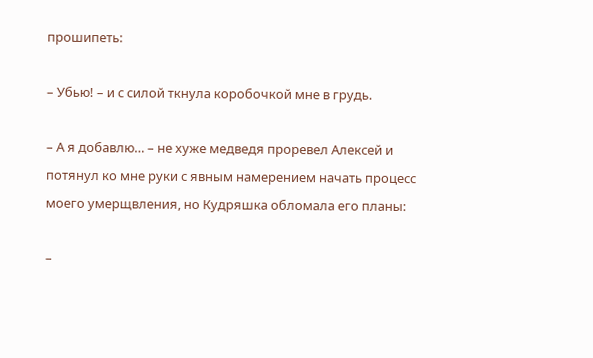прошипеть:

– Убью! – и с силой ткнула коробочкой мне в грудь.

– А я добавлю… – не хуже медведя проревел Алексей и потянул ко мне руки с явным намерением начать процесс моего умерщвления, но Кудряшка обломала его планы:

–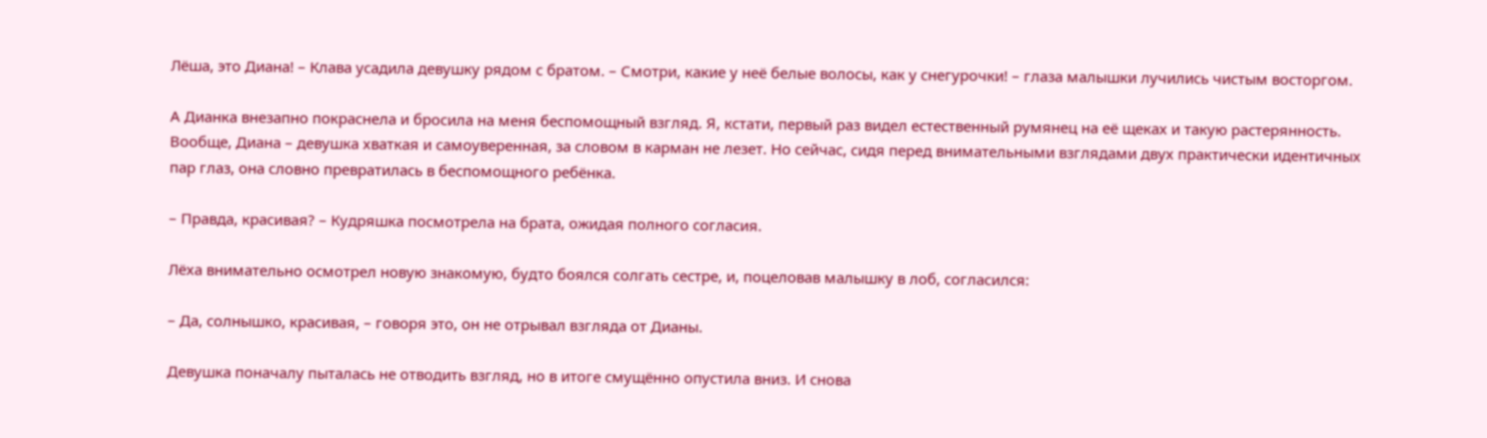Лёша, это Диана! – Клава усадила девушку рядом с братом. – Смотри, какие у неё белые волосы, как у снегурочки! – глаза малышки лучились чистым восторгом.

А Дианка внезапно покраснела и бросила на меня беспомощный взгляд. Я, кстати, первый раз видел естественный румянец на её щеках и такую растерянность. Вообще, Диана – девушка хваткая и самоуверенная, за словом в карман не лезет. Но сейчас, сидя перед внимательными взглядами двух практически идентичных пар глаз, она словно превратилась в беспомощного ребёнка.

– Правда, красивая? – Кудряшка посмотрела на брата, ожидая полного согласия.

Лёха внимательно осмотрел новую знакомую, будто боялся солгать сестре, и, поцеловав малышку в лоб, согласился:

– Да, солнышко, красивая, – говоря это, он не отрывал взгляда от Дианы.

Девушка поначалу пыталась не отводить взгляд, но в итоге смущённо опустила вниз. И снова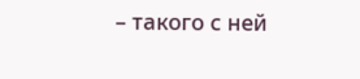– такого с ней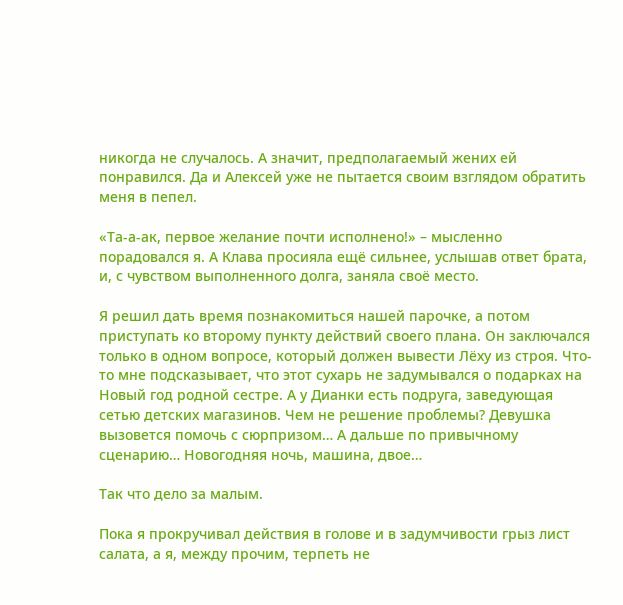никогда не случалось. А значит, предполагаемый жених ей понравился. Да и Алексей уже не пытается своим взглядом обратить меня в пепел.

«Та-а-ак, первое желание почти исполнено!» – мысленно порадовался я. А Клава просияла ещё сильнее, услышав ответ брата, и, с чувством выполненного долга, заняла своё место.

Я решил дать время познакомиться нашей парочке, а потом приступать ко второму пункту действий своего плана. Он заключался только в одном вопросе, который должен вывести Лёху из строя. Что-то мне подсказывает, что этот сухарь не задумывался о подарках на Новый год родной сестре. А у Дианки есть подруга, заведующая сетью детских магазинов. Чем не решение проблемы? Девушка вызовется помочь с сюрпризом… А дальше по привычному сценарию… Новогодняя ночь, машина, двое…

Так что дело за малым.

Пока я прокручивал действия в голове и в задумчивости грыз лист салата, а я, между прочим, терпеть не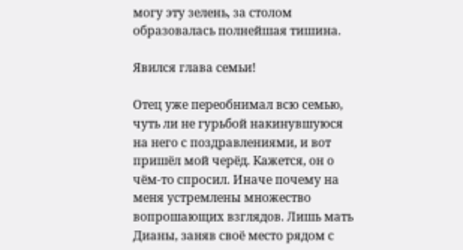могу эту зелень, за столом образовалась полнейшая тишина.

Явился глава семьи!

Отец уже переобнимал всю семью, чуть ли не гурьбой накинувшуюся на него с поздравлениями, и вот пришёл мой черёд. Кажется, он о чём-то спросил. Иначе почему на меня устремлены множество вопрошающих взглядов. Лишь мать Дианы, заняв своё место рядом с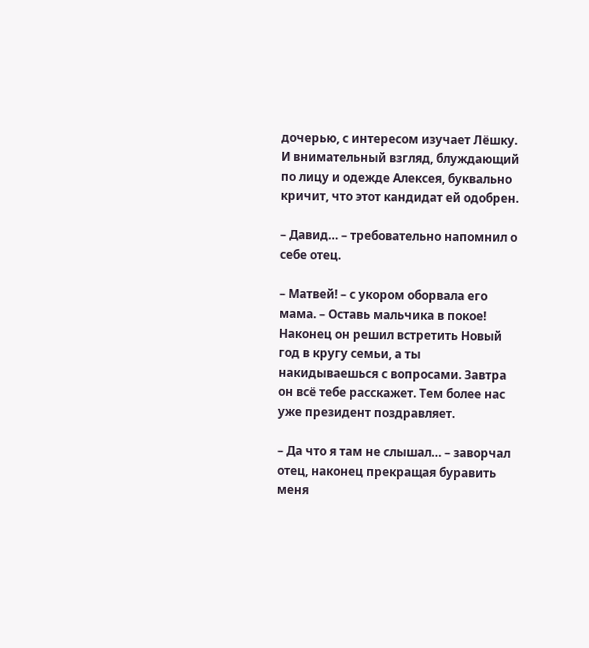дочерью, с интересом изучает Лёшку. И внимательный взгляд, блуждающий по лицу и одежде Алексея, буквально кричит, что этот кандидат ей одобрен.

– Давид… – требовательно напомнил о себе отец.

– Матвей! – с укором оборвала его мама. – Оставь мальчика в покое! Наконец он решил встретить Новый год в кругу семьи, а ты накидываешься с вопросами. Завтра он всё тебе расскажет. Тем более нас уже президент поздравляет.

– Да что я там не слышал… – заворчал отец, наконец прекращая буравить меня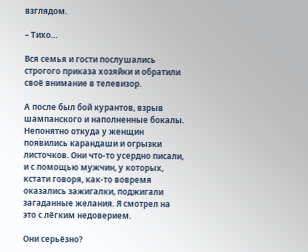взглядом.

– Тихо…

Вся семья и гости послушались строгого приказа хозяйки и обратили своё внимание в телевизор.

А после был бой курантов, взрыв шампанского и наполненные бокалы. Непонятно откуда у женщин появились карандаши и огрызки листочков. Они что-то усердно писали, и с помощью мужчин, у которых, кстати говоря, как-то вовремя оказались зажигалки, поджигали загаданные желания. Я смотрел на это с лёгким недоверием.

Они серьёзно?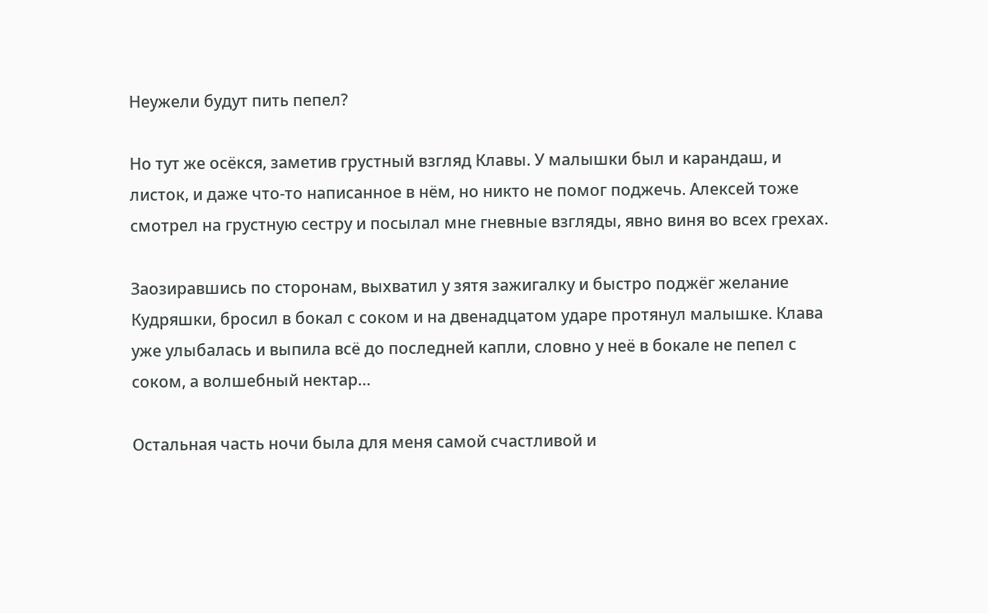Неужели будут пить пепел?

Но тут же осёкся, заметив грустный взгляд Клавы. У малышки был и карандаш, и листок, и даже что-то написанное в нём, но никто не помог поджечь. Алексей тоже смотрел на грустную сестру и посылал мне гневные взгляды, явно виня во всех грехах.

Заозиравшись по сторонам, выхватил у зятя зажигалку и быстро поджёг желание Кудряшки, бросил в бокал с соком и на двенадцатом ударе протянул малышке. Клава уже улыбалась и выпила всё до последней капли, словно у неё в бокале не пепел с соком, а волшебный нектар…

Остальная часть ночи была для меня самой счастливой и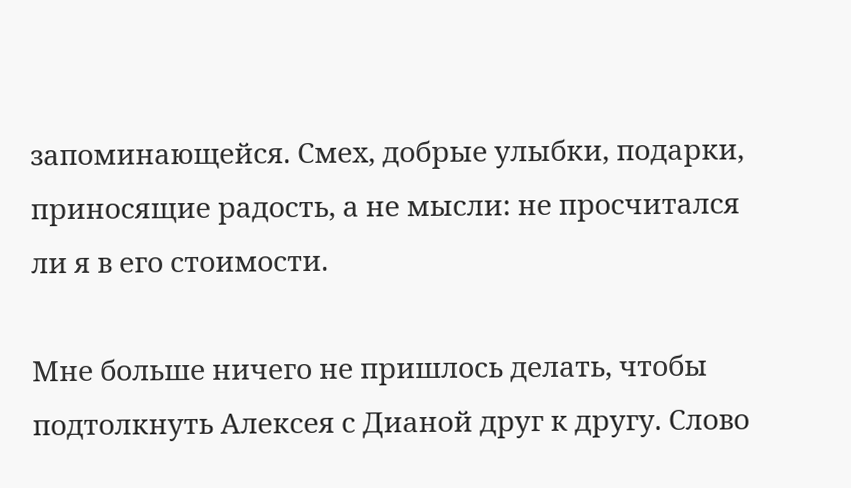запоминающейся. Смех, добрые улыбки, подарки, приносящие радость, а не мысли: не просчитался ли я в его стоимости.

Мне больше ничего не пришлось делать, чтобы подтолкнуть Алексея с Дианой друг к другу. Слово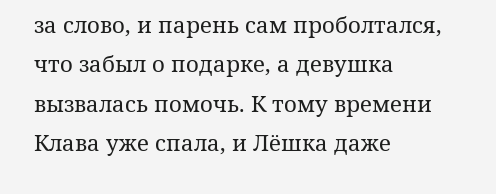за слово, и парень сам проболтался, что забыл о подарке, а девушка вызвалась помочь. К тому времени Клава уже спала, и Лёшка даже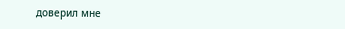доверил мне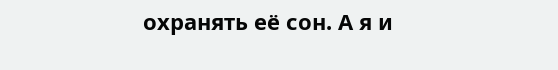охранять её сон. А я и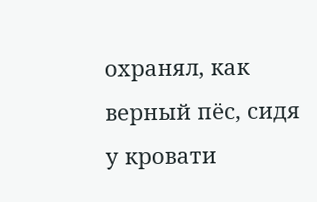охранял, как верный пёс, сидя у кровати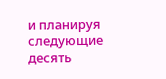и планируя следующие десять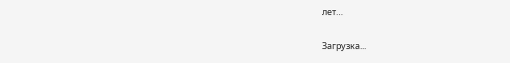лет…

Загрузка...